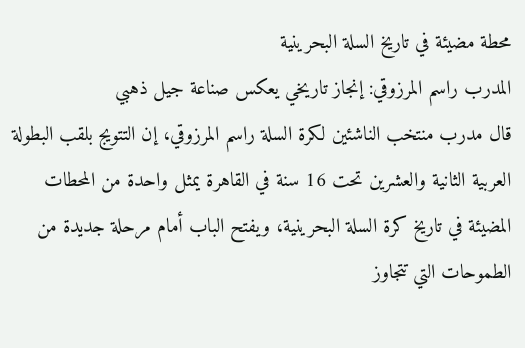محطة مضيئة في تاريخ السلة البحرينية
المدرب راسم المرزوقي: إنجاز تاريخي يعكس صناعة جيل ذهبي
قال مدرب منتخب الناشئين لكرة السلة راسم المرزوقي، إن التتويج بلقب البطولة العربية الثانية والعشرين تحت 16 سنة في القاهرة يمثل واحدة من المحطات المضيئة في تاريخ كرة السلة البحرينية، ويفتح الباب أمام مرحلة جديدة من الطموحات التي تتجاوز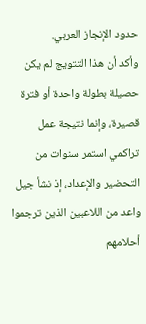حدود الإنجاز العربي.
وأكد أن هذا التتويج لم يكن حصيلة بطولة واحدة أو فترة قصيرة، وإنما نتيجة عمل تراكمي استمر سنوات من التحضير والإعداد، إذ نشأ جيل واعد من اللاعبين الذين ترجموا أحلامهم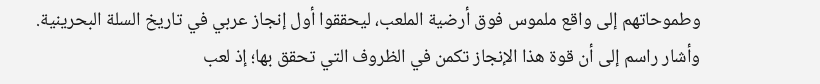وطموحاتهم إلى واقع ملموس فوق أرضية الملعب، ليحققوا أول إنجاز عربي في تاريخ السلة البحرينية.
وأشار راسم إلى أن قوة هذا الإنجاز تكمن في الظروف التي تحقق بها؛ إذ لعب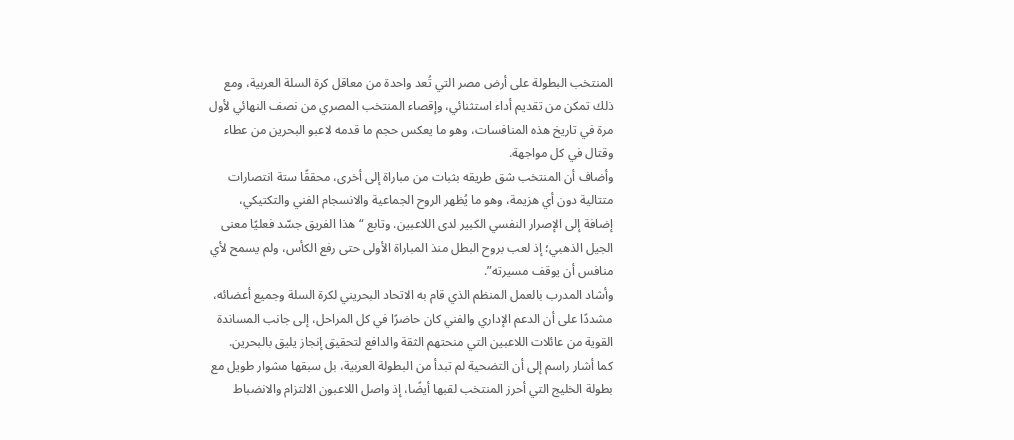المنتخب البطولة على أرض مصر التي تُعد واحدة من معاقل كرة السلة العربية، ومع ذلك تمكن من تقديم أداء استثنائي، وإقصاء المنتخب المصري من نصف النهائي لأول مرة في تاريخ هذه المنافسات، وهو ما يعكس حجم ما قدمه لاعبو البحرين من عطاء وقتال في كل مواجهة.
وأضاف أن المنتخب شق طريقه بثبات من مباراة إلى أخرى، محققًا ستة انتصارات متتالية دون أي هزيمة، وهو ما يُظهر الروح الجماعية والانسجام الفني والتكتيكي، إضافة إلى الإصرار النفسي الكبير لدى اللاعبين. وتابع “هذا الفريق جسّد فعليًا معنى الجيل الذهبي؛ إذ لعب بروح البطل منذ المباراة الأولى حتى رفع الكأس، ولم يسمح لأي منافس أن يوقف مسيرته”.
وأشاد المدرب بالعمل المنظم الذي قام به الاتحاد البحريني لكرة السلة وجميع أعضائه، مشددًا على أن الدعم الإداري والفني كان حاضرًا في كل المراحل، إلى جانب المساندة القوية من عائلات اللاعبين التي منحتهم الثقة والدافع لتحقيق إنجاز يليق بالبحرين.
كما أشار راسم إلى أن التضحية لم تبدأ من البطولة العربية، بل سبقها مشوار طويل مع بطولة الخليج التي أحرز المنتخب لقبها أيضًا، إذ واصل اللاعبون الالتزام والانضباط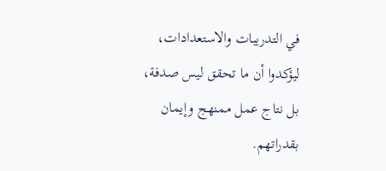في التدريبات والاستعدادات، ليؤكدوا أن ما تحقق ليس صدفة، بل نتاج عمل ممنهج وإيمان بقدراتهم.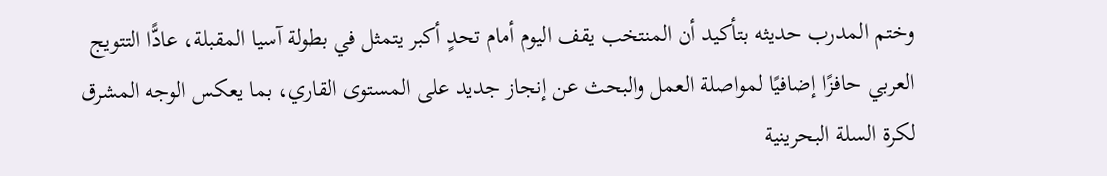وختم المدرب حديثه بتأكيد أن المنتخب يقف اليوم أمام تحدٍ أكبر يتمثل في بطولة آسيا المقبلة، عادًّا التتويج العربي حافزًا إضافيًا لمواصلة العمل والبحث عن إنجاز جديد على المستوى القاري، بما يعكس الوجه المشرق لكرة السلة البحرينية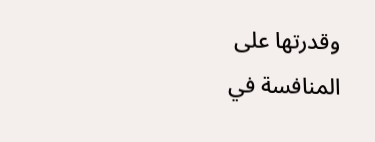وقدرتها على المنافسة في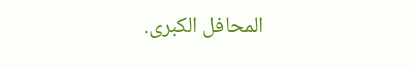المحافل الكبرى.